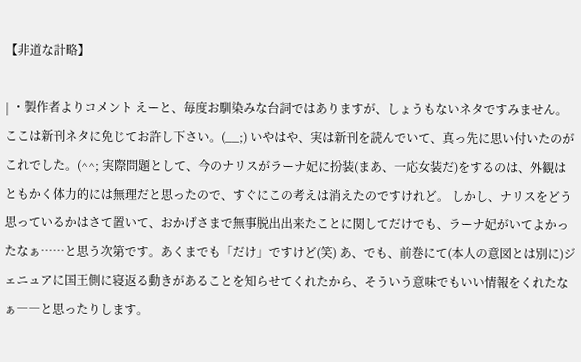【非道な計略】

| ・製作者よりコメント えーと、毎度お馴染みな台詞ではありますが、しょうもないネタですみません。 ここは新刊ネタに免じてお許し下さい。(__;) いやはや、実は新刊を読んでいて、真っ先に思い付いたのがこれでした。(^^; 実際問題として、今のナリスがラーナ妃に扮装(まあ、一応女装だ)をするのは、外観はともかく体力的には無理だと思ったので、すぐにこの考えは消えたのですけれど。 しかし、ナリスをどう思っているかはさて置いて、おかげさまで無事脱出出来たことに関してだけでも、ラーナ妃がいてよかったなぁ……と思う次第です。あくまでも「だけ」ですけど(笑) あ、でも、前巻にて(本人の意図とは別に)ジェニュアに国王側に寝返る動きがあることを知らせてくれたから、そういう意味でもいい情報をくれたなぁ――と思ったりします。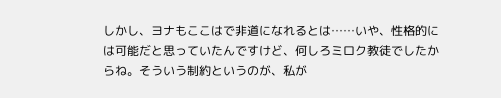しかし、ヨナもここはで非道になれるとは……いや、性格的には可能だと思っていたんですけど、何しろミロク教徒でしたからね。そういう制約というのが、私が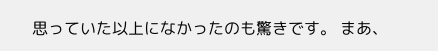思っていた以上になかったのも驚きです。 まあ、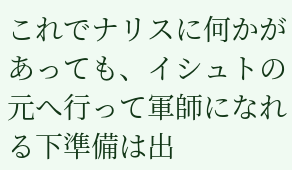これでナリスに何かがあっても、イシュトの元へ行って軍師になれる下準備は出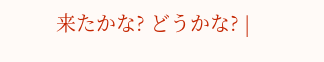来たかな? どうかな? |